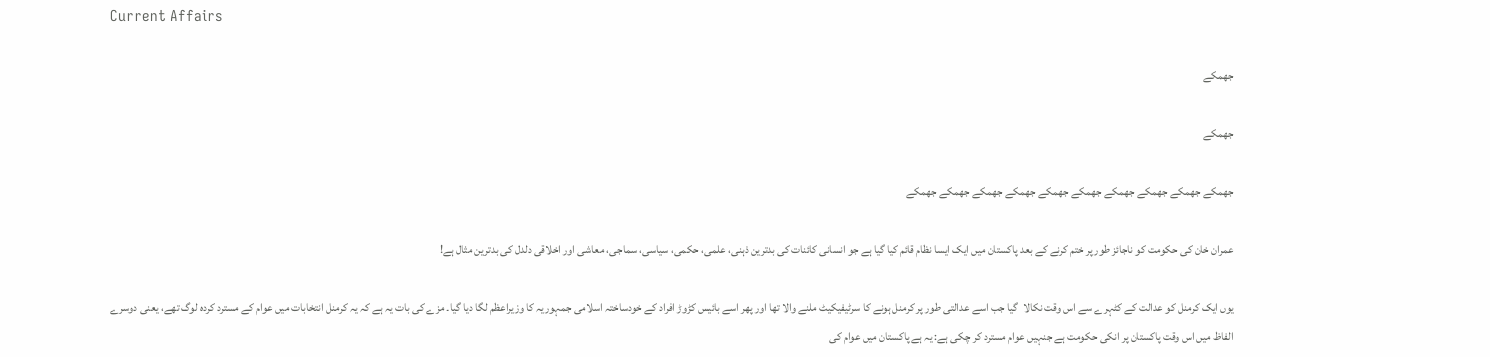Current Affairs

جھمکے

جھمکے

جھمکے جھمکے جھمکے جھمکے جھمکے جھمکے جھمکے جھمکے جھمکے جھمکے

عمران خان کی حکومت کو ناجائز طور پر ختم کرنے کے بعد پاکستان میں ایک ایسا نظام قائم کیا گیا ہے جو انسانی کائنات کی بدترین ذہنی، علمی، حکمی، سیاسی، سماجی، معاشی اور اخلاقی دلدل کی بدترین مثال ہے!

یوں ایک کرمنل کو عدالت کے کٹہرے سے اس وقت نکالا  گیا جب اسے عدالتی طور پر کرمنل ہونے کا سرٹیفیکیٹ ملنے والا تھا اور پھر اسے بائیس کڑوڑ افراد کے خودساختہ اسلامی جمہوریہ کا وزیراعظم لگا دیا گیا۔ مزے کی بات یہ ہے کہ یہ کرمنل انتخابات میں عوام کے مسترد کردہ لوگ تھے، یعنی دوسرے الفاظ میں اس وقت پاکستان پر انکی حکومت ہے جنہیں عوام مسترد کر چکی ہے: یہ ہے پاکستان میں عوام کی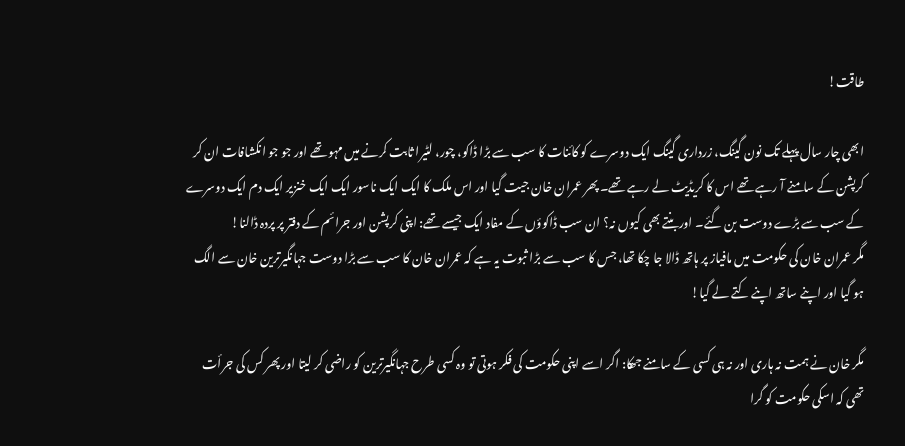طاقت!

ابھی چار سال پہلے تک نون گینگ، زرداری گینگ ایک دوسرے کو کائنات کا سب سے بڑا ڈاکو، چور، لٹیرا ثابت کرنے میں مہو تھے اور جو جو انکشافات ان کر کرپشن کے سامنے آ رہے تھے اس کا کریڈیٹ لے رہے تھے۔ پھر عمران خان جیت گیا اور اس ملک کا ایک ایک ناسور ایک ایک خنزیر ایک دم ایک دوسرے کے سب سے بڑے دوست بن گئے۔ اوربنتے بھی کیوں نہ؟ ان سب ڈاکوؤں کے مفاد ایک جیسے تھے: اپنی کرپشن اور جرائم کے دفتر پر پردہ ڈالنا!
مگر عمران خان کی حکومت میں مافیاز پر ہاتھ ڈالا جا چکا تھا، جس کا سب سے بڑا ثبوت یہ ہے کہ عمران خان کا سب سے بڑا دوست جہانگیرترین خان سے الگ ہو گیا اور اپنے ساتھ اپنے کتے لے گیا!

مگر خان نے ہمت نہ ہاری اور نہ ہی کسی کے سامنے جھکا: اگر اسے اپنی حکومت کی فکر ہوتی تو وہ کسی طرح جہانگیرترین کو راضی کر لیتا اور پھر کس کی جرأت تھی کہ اسکی حکومت کو گرا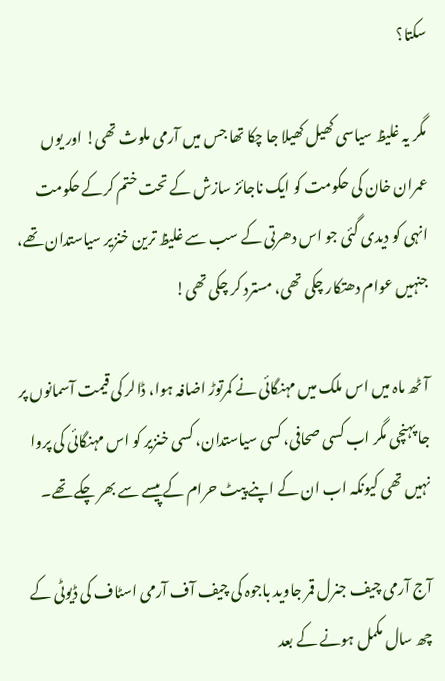سکتا؟

مگر یہ غلیظ سیاسی کھیل کھیلا جا چکا تھا جس میں آرمی ملوث تھی! اور یوں عمران خان کی حکومت کو ایک ناجائز سازش کے تحت ختم کرکے حکومت انہی کو دیدی گئی جو اس دھرتی کے سب سے غلیظ ترین خنزیر سیاستدان تھے، جنہیں عوام دھتکار چکی تھی، مسترد کر چکی تھی!

آٹھ ماہ میں اس ملک میں مہنگائی نے کمرتوڑ اضافہ ہوا، ڈالر کی قیمت آسمانوں پر جا پہنچی مگر اب کسی صحافی، کسی سیاستدان، کسی خنزیر کو اس مہنگائی کی پروا نہیں تھی کیونکہ اب ان کے اپنے پیٹ حرام کے پیسے سے بھر چکے تھے۔

آج آرمی چیف جنرل قمر جاوید باجوہ کی چیف آف آرمی اسٹاف کی ڈیوٹی کے چھ سال مکمل ہونے کے بعد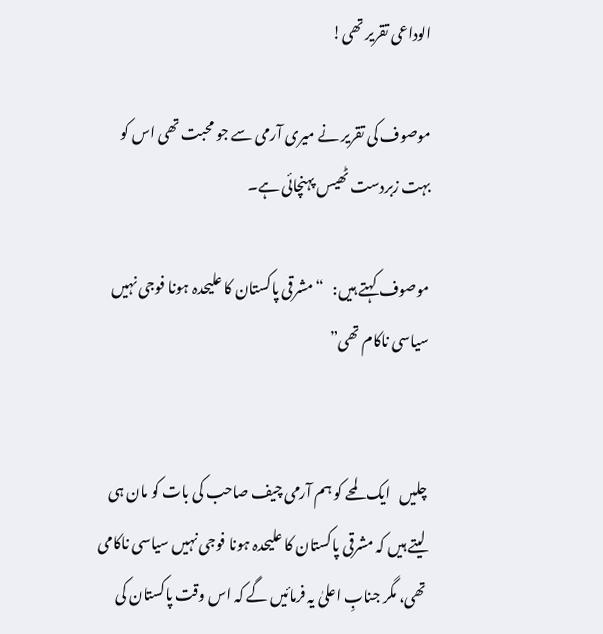الوداعی تقریر تھی!

موصوف کی تقریر نے میری آرمی سے جو محبت تھی اس کو بہت زبردست ٹھیس پہنچائی ہے۔

موصوف کہتے ہیں:   “مشرقی پاکستان کا علیحدہ ہونا فوجی نہیں سیاسی ناکام تھی”


چلیں   ایک لمحے کو ہم آرمی چیف صاحب کی بات کو مان ہی لیتے ہیں کہ مشرقی پاکستان کا علیحدہ ہونا فوجی نہیں سیاسی ناکامی تھی، مگر جنابِ اعلیٰ یہ فرمائیں گے کہ اس وقت پاکستان کی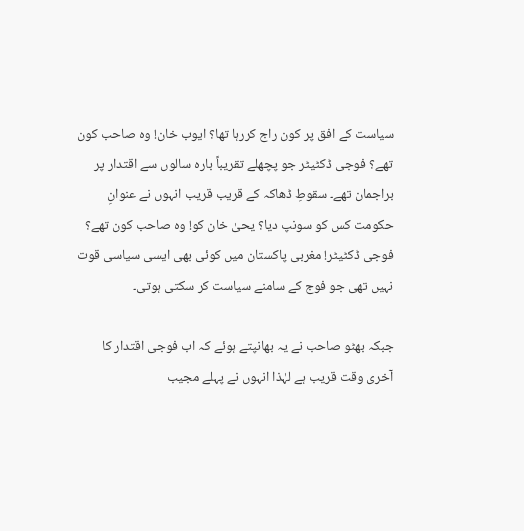سیاست کے افق پر کون راج کررہا تھا؟ ایوب خان! وہ صاحب کون تھے؟ فوجی ڈکٹیٹر جو پچھلے تقریباً بارہ سالوں سے اقتدار پر براجمان تھے۔ سقوطِ ڈھاکہ کے قریب قریب انہوں نے عنوانِ حکومت کس کو سونپ دیا؟ یحیٰ خان کو! وہ صاحب کون تھے؟ فوجی ڈکٹیٹر! مغربی پاکستان میں کوئی بھی ایسی سیاسی قوت نہیں تھی جو فوج کے سامنے سیاست کر سکتی ہوتی۔

جبکہ بھٹو صاحب نے یہ بھانپتے ہوئے کہ اب فوجی اقتدار کا آخری وقت قریب ہے لہٰذا انہوں نے پہلے مجیب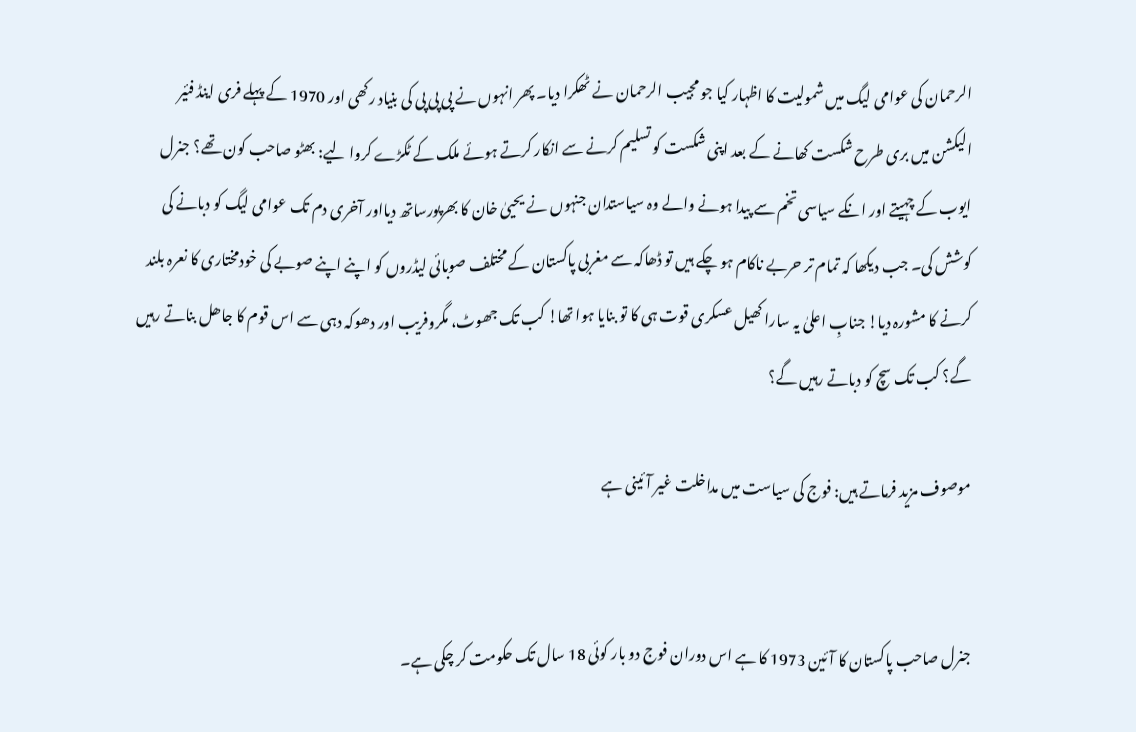الرحمان کی عوامی لیگ میں شمولیت کا اظہار کیا جو مجیب الرحمان نے ٹھکرا دیا۔ پھر انہوں نے پی پی پی کی بنیاد رکھی اور 1970 کے پہلے فری اینڈ فئیر الیکشن میں بری طرح شکست کھانے کے بعد اپنی شکست کو تسلیم کرنے سے انکار کرتے ہوئے ملک کے ٹکڑے کروا لیے: بھٹو صاحب کون تھے؟ جنرل ایوب کے چہیتے اور انکے سیاسی تخم سے پیدا ہونے والے وہ سیاستدان جنہوں نے یحییٰ خان کا بھرپورساتھ دیااور آخری دم تک عوامی لیگ کو دبانے کی کوشش کی۔ جب دیکھا کہ تمام تر حربے ناکام ہو چکے ہیں تو ڈھاکہ سے مغربی پاکستان کے مختلف صوبائی لیڈروں کو اپنے اپنے صوبے کی خودمختاری کا نعرہ بلند کرنے کا مشورہ دیا! جنابِ اعلیٰ یہ سارا کھیل عسکری قوت ہی کا تو بنایا ہوا تھا! کب تک جھوٹ، مگروفریب اور دھوکہ دہی سے اس قوم کا جاھل بناتے رہیں گے؟ کب تک سچ کو دباتے رہیں گے؟

موصوف مزید فرماتے ہیں: فوج کی سیاست میں مداخلت غیر آئینی ہے


جنرل صاحب پاکستان کا آئین 1973 کا ہے اس دوران فوج دو بار کوئی 18 سال تک حکومت کر چکی ہے۔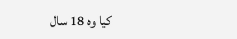کیا وہ 18 سال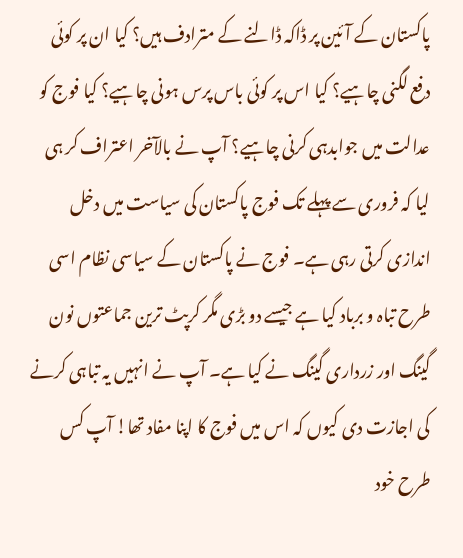پاکستان کے آئین پر ڈاکہ ڈالنے کے مترادف ہیں؟ کیا ان پر کوئی دفع لگنی چاہیے؟ کیا اس پر کوئی باس پرس ہونی چاہیے؟ کیا فوج کو عدالت میں جوابدہی کرنی چاہیے؟ آپ نے بالآخر اعتراف کر ہی لیا کہ فروری سے پہلے تک فوج پاکستان کی سیاست میں دخل اندازی کرتی رہی ہے۔ فوج نے پاکستان کے سیاسی نظام اسی طرح تباہ و برباد کیا ہے جیسے دو بڑی مگر کرپٹ ترین جماعتوں نون گینگ اور زرداری گینگ نے کیا ہے۔ آپ نے انہیں یہ تباہی کرنے کی اجازت دی کیوں کہ اس میں فوج کا اپنا مفاد تھا! آپ کس طرح خود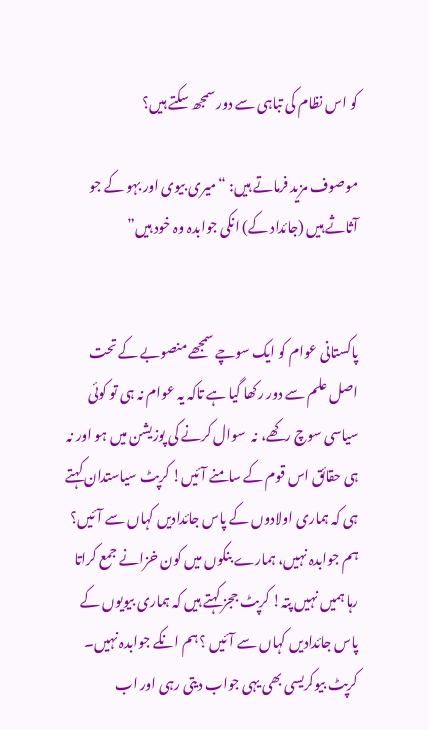کو اس نظام کی تباہی سے دور سمجھ سکتے ہیں؟

موصوف مزید فرماتے ہیں: “میری بیوی اور بہو کے جو آثاثے ہیں (جائداد کے) انکی جوابدہ وہ خود ہیں”


پاکستانی عوام کو ایک سوچے سمجھے منصوبے کے تحت اصل علم سے دور رکھا گیا ہے تاکہ یہ عوام نہ ہی تو کوئی سیاسی سوچ رکھے، نہ  سوال کرنے کی پوزیشن میں ہو اور نہ ہی حقائق اس قوم کے سامنے آئیں! کرپٹ سیاستدان کہتے ہی کہ ہماری اولادوں کے پاس جائدادیں کہاں سے آئیں؟ ہم جوابدہ نہیں، ہمارے بنکوں میں کون خزانے جمع کراتا رہا ہمیں نہیں پتہ! کرپٹ ججز کہتے ہیں کہ ہماری بیویوں کے پاس جائدادیں کہاں سے آئیں ؟ ہم انکے جوابدہ نہیں۔ کرپٹ بیوکریسی بھی یہی جواب دیتی رہی اور اب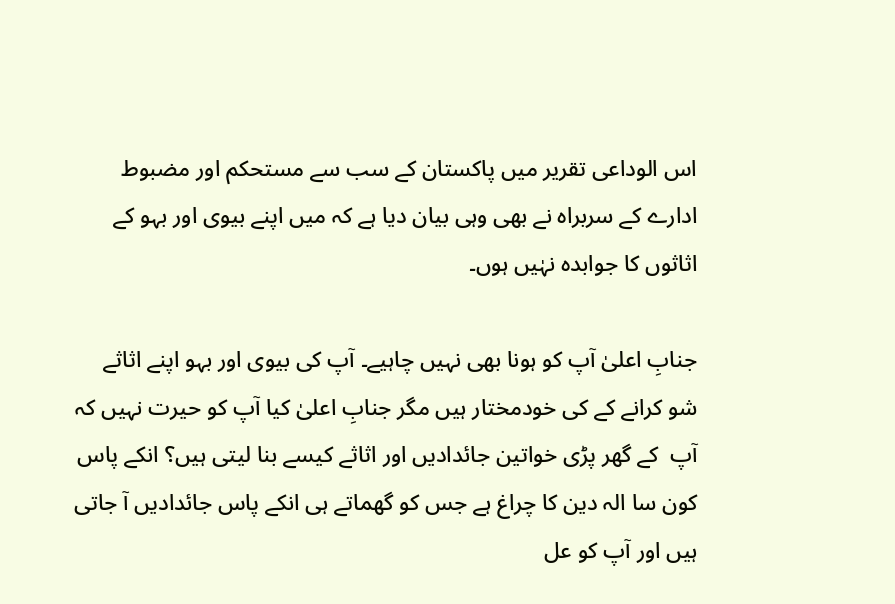اس الوداعی تقریر میں پاکستان کے سب سے مستحکم اور مضبوط ادارے کے سربراہ نے بھی وہی بیان دیا ہے کہ میں اپنے بیوی اور بہو کے اثاثوں کا جوابدہ نہٰیں ہوں۔

جنابِ اعلیٰ آپ کو ہونا بھی نہیں چاہیے۔ آپ کی بیوی اور بہو اپنے اثاثے شو کرانے کے کی خودمختار ہیں مگر جنابِ اعلیٰ کیا آپ کو حیرت نہیں کہ آپ  کے گھر پڑی خواتین جائدادیں اور اثاثے کیسے بنا لیتی ہیں؟ انکے پاس کون سا الہ دین کا چراغ ہے جس کو گھماتے ہی انکے پاس جائدادیں آ جاتی ہیں اور آپ کو عل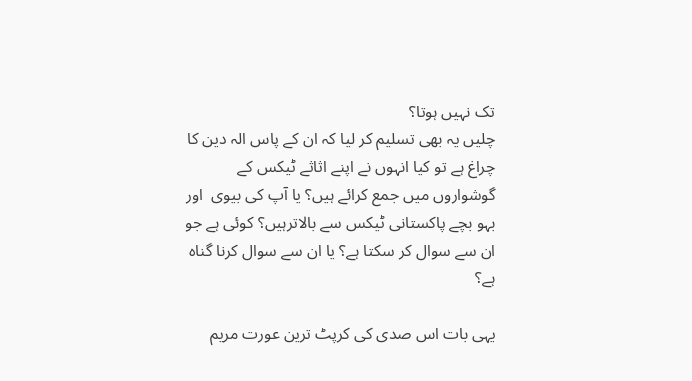تک نہیں ہوتا؟
چلیں یہ بھی تسلیم کر لیا کہ ان کے پاس الہ دین کا چراغ ہے تو کیا انہوں نے اپنے اثاثے ٹیکس کے گوشواروں میں جمع کرائے ہیں؟ یا آپ کی بیوی  اور بہو بچے پاکستانی ٹیکس سے بالاترہیں؟ کوئی ہے جو ان سے سوال کر سکتا ہے؟ یا ان سے سوال کرنا گناہ ہے؟

یہی بات اس صدی کی کرپٹ ترین عورت مریم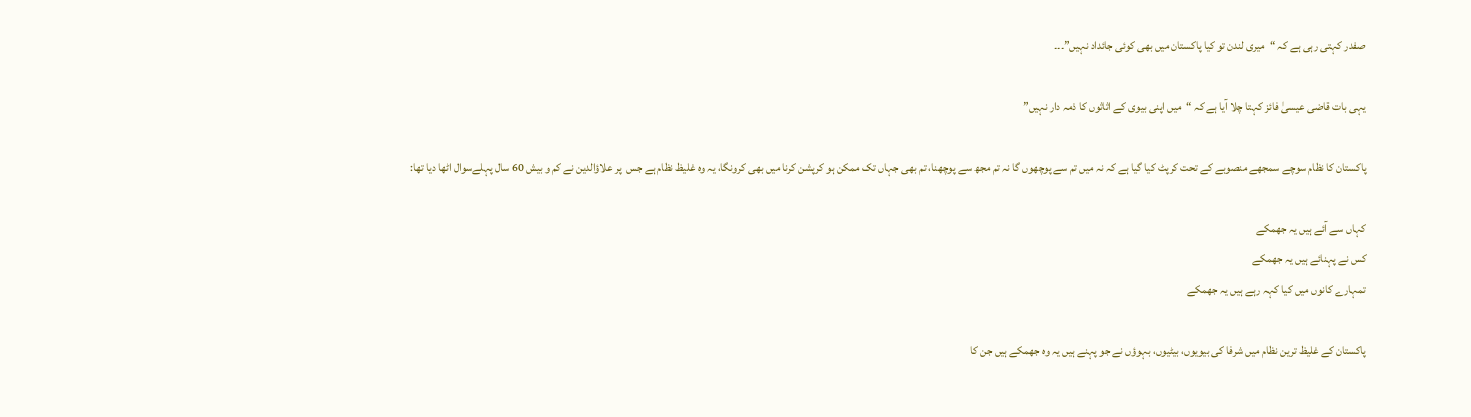صفدر کہتی رہی ہے کہ “میری لندن تو کیا پاکستان میں بھی کوئی جائداد نہیں”۔۔۔

یہی بات قاضی عیسیٰ فائز کہتا چلا آیا ہے کہ “میں اپنی بیوی کے اثاثوں کا ذمہ دار نہیں”

پاکستان کا نظام سوچے سمجھے منصوبے کے تحت کرپٹ کیا گیا ہے کہ نہ میں تم سے پوچھوں گا نہ تم مجھ سے پوچھنا، تم بھی جہاں تک ممکن ہو کرپشن کرنا میں بھی کرونگا، یہ وہ غلیظ نظام ہے جس  پر علاؤالدین نے کم و بیش 60 سال پہلےسوال اٹھا دیا تھا:

کہاں سے آئے ہیں یہ جھمکے
کس نے پہنائے ہیں یہ جھمکے
تمہارے کانوں میں کیا کہہ رہے ہیں یہ جھمکے

پاکستان کے غلیظ ترین نظام میں شرفا کی بیویوں، بیٹیوں، بہوؤں نے جو پہنے ہیں یہ وہ جھمکے ہیں جن کا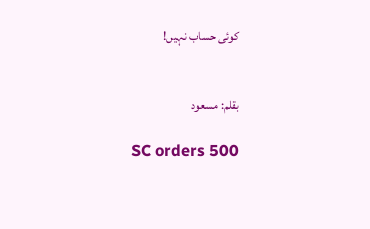کوئی حساب نہیں!


بقلم: مسعود

SC orders 500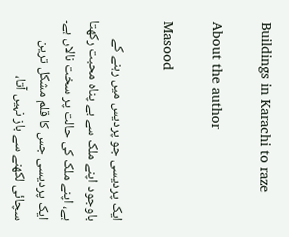Buildings in Karachi to raze

About the author

Masood

ایک پردیسی جو پردیس میں رہنے کے باوجود اپنے ملک سے بے پناہ محبت رکھتا ہے، اپنے ملک کی حالت پر سخت نالاں ہے۔ ایک پردیسی جس کا قلم مشکل ترین سچائی لکھنے سے باز نہیں آتا،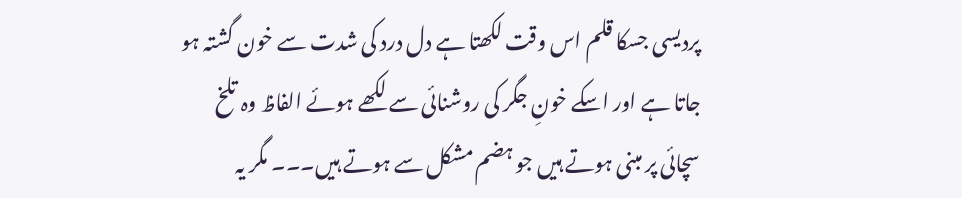پردیسی جسکا قلم اس وقت لکھتا ہے دل درد کی شدت سے خون گشتہ ہو جاتا ہے اور اسکے خونِ جگر کی روشنائی سے لکھے ہوئے الفاظ وہ تلخ سچائی پر مبنی ہوتے ہیں جو ہضم مشکل سے ہوتے ہیں۔۔۔ مگر یہ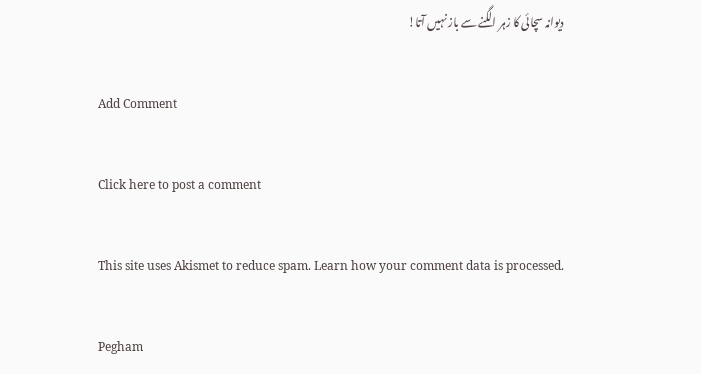دیوانہ سچائی کا زہر الگنے سے باز نہیں آتا!

Add Comment

Click here to post a comment

This site uses Akismet to reduce spam. Learn how your comment data is processed.

Pegham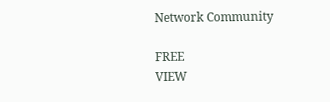Network Community

FREE
VIEW